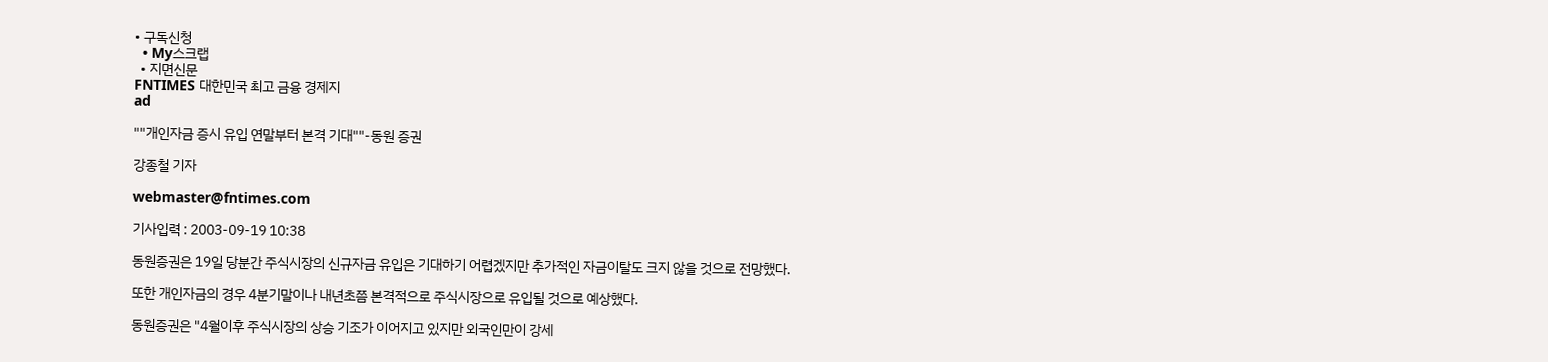• 구독신청
  • My스크랩
  • 지면신문
FNTIMES 대한민국 최고 금융 경제지
ad

""개인자금 증시 유입 연말부터 본격 기대""-동원 증권

강종철 기자

webmaster@fntimes.com

기사입력 : 2003-09-19 10:38

동원증권은 19일 당분간 주식시장의 신규자금 유입은 기대하기 어렵겠지만 추가적인 자금이탈도 크지 않을 것으로 전망했다.

또한 개인자금의 경우 4분기말이나 내년초쯤 본격적으로 주식시장으로 유입될 것으로 예상했다.

동원증권은 "4월이후 주식시장의 상승 기조가 이어지고 있지만 외국인만이 강세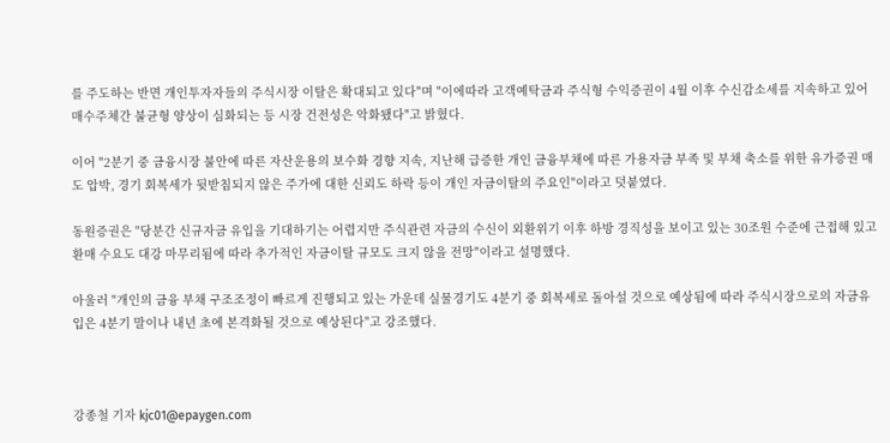를 주도하는 반면 개인투자자들의 주식시장 이탈은 확대되고 있다"며 "이에따라 고객예탁금과 주식형 수익증권이 4월 이후 수신감소세를 지속하고 있어 매수주체간 불균형 양상이 심화되는 등 시장 건전성은 악화됐다"고 밝혔다.

이어 "2분기 중 금융시장 불안에 따른 자산운용의 보수화 경향 지속, 지난해 급증한 개인 금융부채에 따른 가용자금 부족 및 부채 축소를 위한 유가증권 매도 압박, 경기 회복세가 뒷받침되지 않은 주가에 대한 신뢰도 하락 등이 개인 자금이탈의 주요인"이라고 덧붙였다.

동원증권은 "당분간 신규자금 유입을 기대하기는 어렵지만 주식관련 자금의 수신이 외환위기 이후 하방 경직성을 보이고 있는 30조원 수준에 근접해 있고 환매 수요도 대강 마무리됨에 따라 추가적인 자금이탈 규모도 크지 않을 전망"이라고 설명했다.

아울러 "개인의 금융 부채 구조조정이 빠르게 진행되고 있는 가운데 실물경기도 4분기 중 회복세로 돌아설 것으로 예상됨에 따라 주식시장으로의 자금유입은 4분기 말이나 내년 초에 본격화될 것으로 예상된다"고 강조했다.



강종철 기자 kjc01@epaygen.com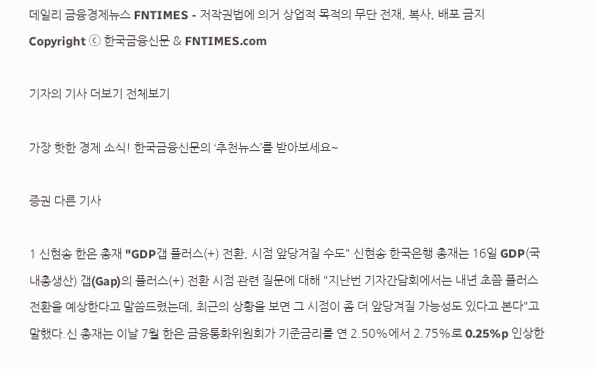데일리 금융경제뉴스 FNTIMES - 저작권법에 의거 상업적 목적의 무단 전재, 복사, 배포 금지
Copyright ⓒ 한국금융신문 & FNTIMES.com

기자의 기사 더보기 전체보기

가장 핫한 경제 소식! 한국금융신문의 ‘추천뉴스’를 받아보세요~

증권 다른 기사

1 신현송 한은 총재 "GDP갭 플러스(+) 전환, 시점 앞당겨질 수도" 신현송 한국은행 총재는 16일 GDP(국내총생산) 갭(Gap)의 플러스(+) 전환 시점 관련 질문에 대해 "지난번 기자간담회에서는 내년 초쯤 플러스 전환을 예상한다고 말씀드렸는데, 최근의 상황을 보면 그 시점이 좀 더 앞당겨질 가능성도 있다고 본다"고 말했다.신 총재는 이날 7월 한은 금융통화위원회가 기준금리를 연 2.50%에서 2.75%로 0.25%p 인상한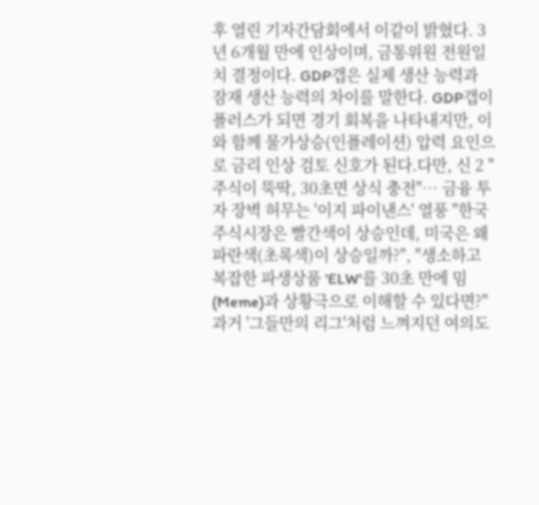후 열린 기자간담회에서 이같이 밝혔다. 3년 6개월 만에 인상이며, 금통위원 전원일치 결정이다. GDP갭은 실제 생산 능력과 잠재 생산 능력의 차이를 말한다. GDP갭이 플러스가 되면 경기 회복을 나타내지만, 이와 함께 물가상승(인플레이션) 압력 요인으로 금리 인상 검토 신호가 된다.다만, 신 2 "주식이 뚝딱, 30초면 상식 충전"… 금융 투자 장벽 허무는 '이지 파이낸스' 열풍 "한국 주식시장은 빨간색이 상승인데, 미국은 왜 파란색(초록색)이 상승일까?", "생소하고 복잡한 파생상품 'ELW'를 30초 만에 밈(Meme)과 상황극으로 이해할 수 있다면?"과거 '그들만의 리그'처럼 느껴지던 여의도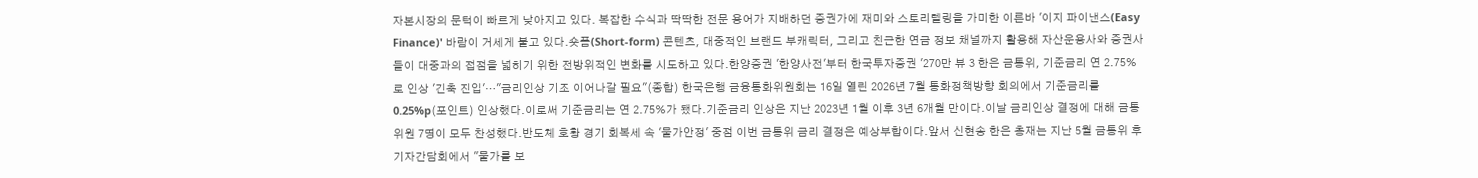자본시장의 문턱이 빠르게 낮아지고 있다. 복잡한 수식과 딱딱한 전문 용어가 지배하던 증권가에 재미와 스토리텔링을 가미한 이른바 '이지 파이낸스(Easy Finance)' 바람이 거세게 불고 있다.숏폼(Short-form) 콘텐츠, 대중적인 브랜드 부캐릭터, 그리고 친근한 연금 정보 채널까지 활용해 자산운용사와 증권사들이 대중과의 접점을 넓히기 위한 전방위적인 변화를 시도하고 있다.한양증권 '한양사전'부터 한국투자증권 '270만 뷰 3 한은 금통위, 기준금리 연 2.75%로 인상 '긴축 진입'…"금리인상 기조 이어나갈 필요"(종합) 한국은행 금융통화위원회는 16일 열린 2026년 7월 통화정책방향 회의에서 기준금리를 0.25%p(포인트) 인상했다.이로써 기준금리는 연 2.75%가 됐다.기준금리 인상은 지난 2023년 1월 이후 3년 6개월 만이다.이날 금리인상 결정에 대해 금통위원 7명이 모두 찬성했다.반도체 호황 경기 회복세 속 '물가안정' 중점 이번 금통위 금리 결정은 예상부합이다.앞서 신현송 한은 총재는 지난 5월 금통위 후 기자간담회에서 "물가를 보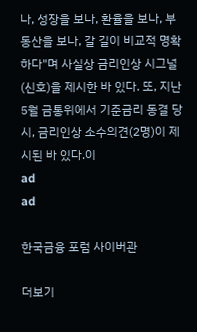나, 성장을 보나, 환율을 보나, 부동산을 보나, 갈 길이 비교적 명확하다"며 사실상 금리인상 시그널(신호)을 제시한 바 있다. 또, 지난 5월 금통위에서 기준금리 동결 당시, 금리인상 소수의견(2명)이 제시된 바 있다.이
ad
ad

한국금융 포럼 사이버관

더보기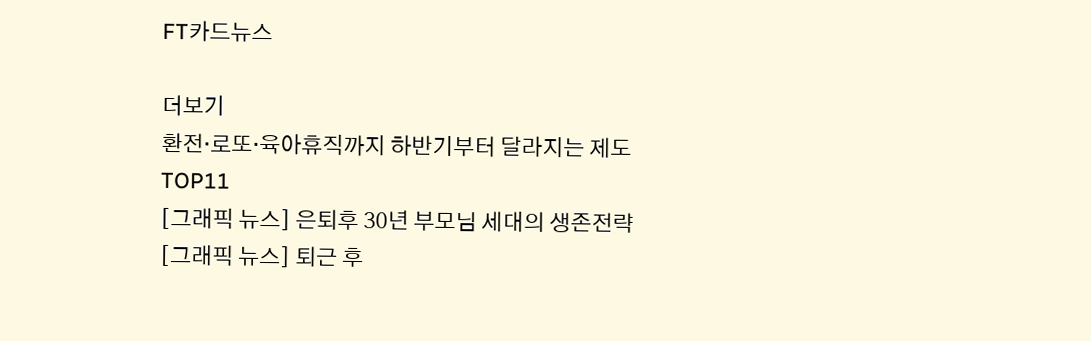FT카드뉴스

더보기
환전·로또·육아휴직까지 하반기부터 달라지는 제도 TOP11
[그래픽 뉴스] 은퇴후 30년 부모님 세대의 생존전략
[그래픽 뉴스] 퇴근 후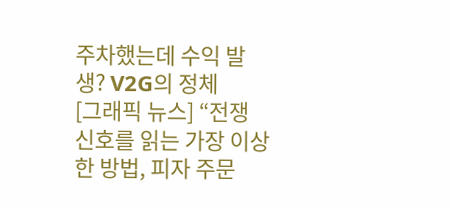주차했는데 수익 발생? V2G의 정체
[그래픽 뉴스] “전쟁 신호를 읽는 가장 이상한 방법, 피자 주문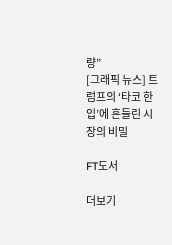량”
[그래픽 뉴스] 트럼프의 ‘타코 한 입’에 흔들린 시장의 비밀

FT도서

더보기